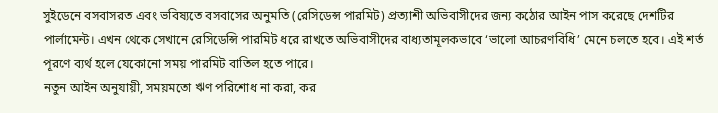সুইডেনে বসবাসরত এবং ভবিষ্যতে বসবাসের অনুমতি (রেসিডেন্স পারমিট) প্রত্যাশী অভিবাসীদের জন্য কঠোর আইন পাস করেছে দেশটির পার্লামেন্ট। এখন থেকে সেখানে রেসিডেন্সি পারমিট ধরে রাখতে অভিবাসীদের বাধ্যতামূলকভাবে ‘ভালো আচরণবিধি’ মেনে চলতে হবে। এই শর্ত পূরণে ব্যর্থ হলে যেকোনো সময় পারমিট বাতিল হতে পারে।
নতুন আইন অনুযায়ী, সময়মতো ঋণ পরিশোধ না করা, কর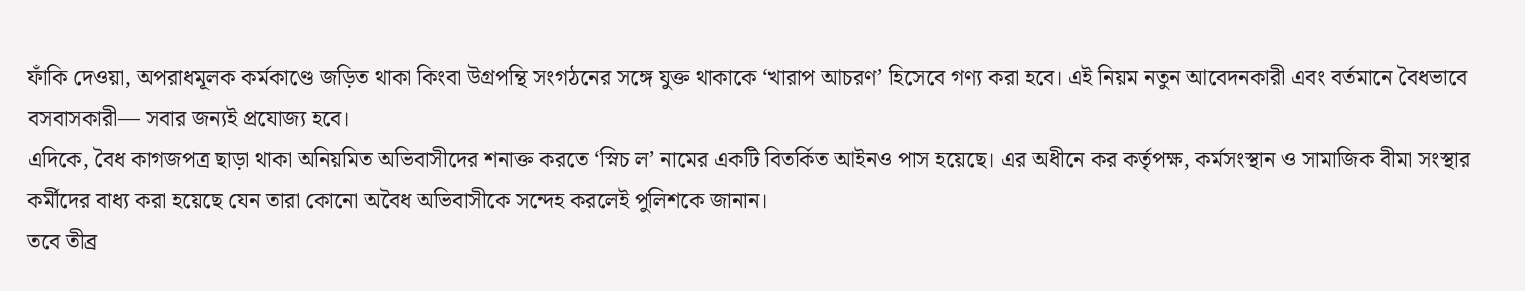ফাঁকি দেওয়া, অপরাধমূলক কর্মকাণ্ডে জড়িত থাকা কিংবা উগ্রপন্থি সংগঠনের সঙ্গে যুক্ত থাকাকে ‘খারাপ আচরণ’ হিসেবে গণ্য করা হবে। এই নিয়ম নতুন আবেদনকারী এবং বর্তমানে বৈধভাবে বসবাসকারী— সবার জন্যই প্রযোজ্য হবে।
এদিকে, বৈধ কাগজপত্র ছাড়া থাকা অনিয়মিত অভিবাসীদের শনাক্ত করতে ‘স্নিচ ল’ নামের একটি বিতর্কিত আইনও পাস হয়েছে। এর অধীনে কর কর্তৃপক্ষ, কর্মসংস্থান ও সামাজিক বীমা সংস্থার কর্মীদের বাধ্য করা হয়েছে যেন তারা কোনো অবৈধ অভিবাসীকে সন্দেহ করলেই পুলিশকে জানান।
তবে তীব্র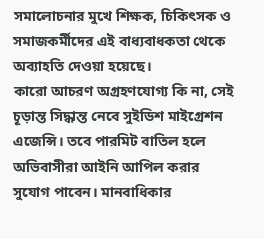সমালোচনার মুখে শিক্ষক, চিকিৎসক ও সমাজকর্মীদের এই বাধ্যবাধকতা থেকে অব্যাহতি দেওয়া হয়েছে।
কারো আচরণ অগ্রহণযোগ্য কি না, সেই চূড়ান্ত সিদ্ধান্ত নেবে সুইডিশ মাইগ্রেশন এজেন্সি। তবে পারমিট বাতিল হলে অভিবাসীরা আইনি আপিল করার সুযোগ পাবেন। মানবাধিকার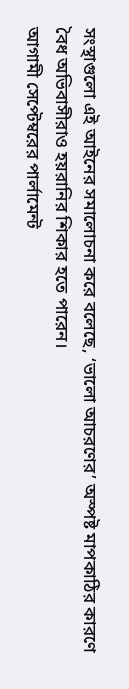সংস্থাগুলো এই আইনের সমালোচনা করে বলেছে, ‘ভালো আচরণের’ অস্পষ্ট মাপকাঠির কারণে বৈধ অভিবাসীরাও হয়রানির শিকার হতে পারেন।
আগামী সেপ্টেম্বরের পার্লামেন্ট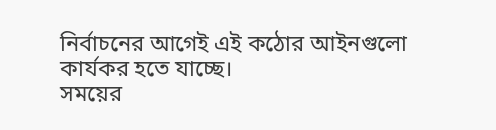নির্বাচনের আগেই এই কঠোর আইনগুলো কার্যকর হতে যাচ্ছে।
সময়ের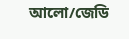আলো/জেডি